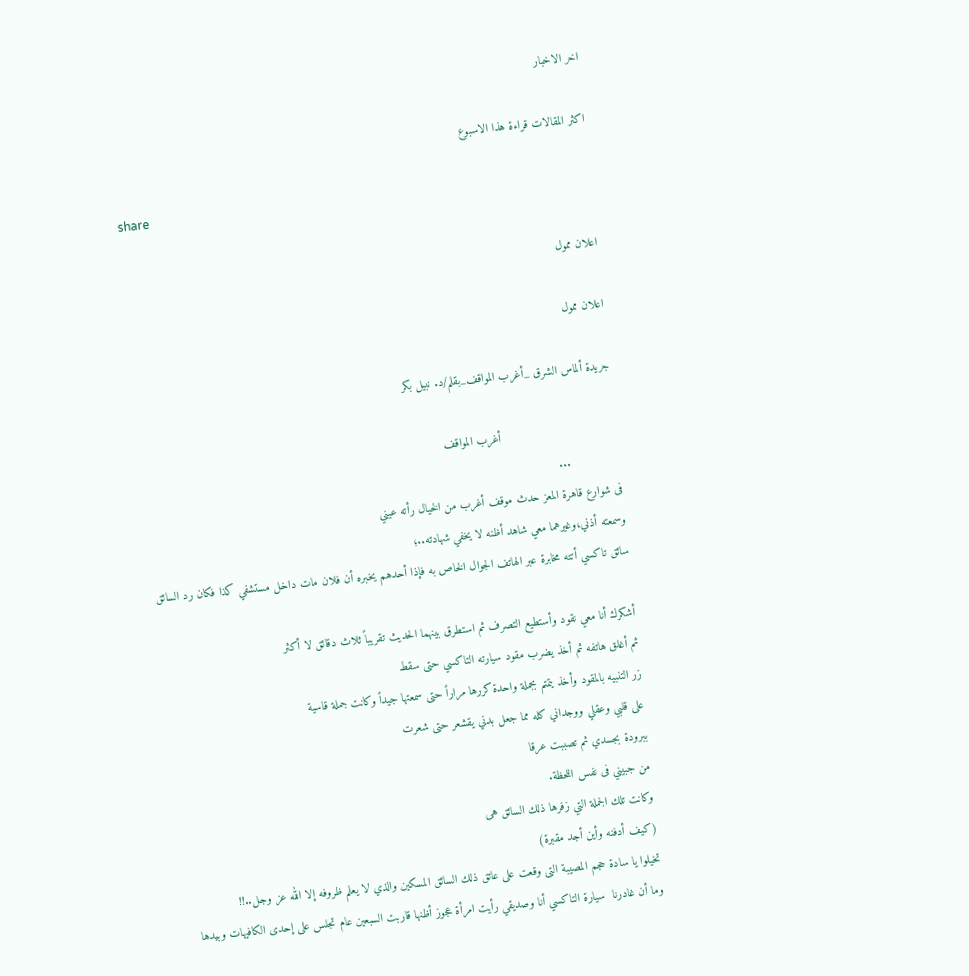اخر الاخبار

اكثر المقالات قراءة هذا الاسبوع

share

اعلان ممول

اعلان ممول

جريدة ألماس الشرق _أغرب المواقف_بقلم/د. نبيل بكر

                                 أغرب المواقف
              ...
فى شوارع قاهرة المعز حدث موقف أغرب من الخيال رأته عيني
وسمعته أذني،وغيرهما معي شاهد أظنه لا يخفي شهادته..؛
سائق تاكسي أتته مخابرة عبر الهاتف الجوال الخاص به فإذا أحدهم يخبره أن فلان مات داخل مستشفي كذا فكان رد السائق

أشكرك أنا معي نقود وأستطيع التصرف ثم استطرق بينهما الحديث تقريباً ثلاث دقائق لا أكثر
ثم أغلق هاتفه ثم أخذ يضرب مقود سيارته التاكسي حتى سقط
زر التنبيه بالمقود وأخذ يتمتم بجملة واحدة كررها مراراً حتى سمعتها جيداً وكانت جملة قاسية
على قلبي وعقلي ووجداني كله مما جعل بدني يقشعر حتى شعرت
ببرودة بجسدي ثم تصببت عرقا
من جبيني فى نفس اللحظة.
وكانت تلك الجملة التي زفرها ذلك السائق هى
(كيف أدفنه وأين أجد مقبرة)
تخيلوا يا سادة حجم المصيبة التى وقعت على عاتق ذلك السائق المسكين والذي لا يعلم ظروفه إلا الله عز وجل..!!
وما أن غادرنا  سيارة التاكسي أنا وصديقي رأيت امرأة عجوز أظنها قاربت السبعين عام تجلس على إحدى الكافيهات وبيدها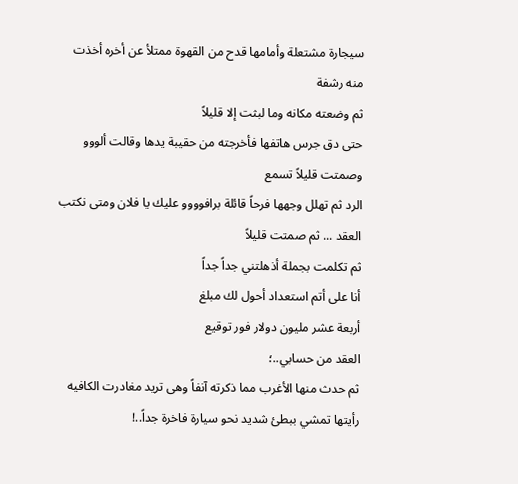سيجارة مشتعلة وأمامها قدح من القهوة ممتلأ عن أخره أخذت منه رشفة
ثم وضعته مكانه وما لبثت إلا قليلاً
حتى دق جرس هاتفها فأخرجته من حقيبة يدها وقالت ألووو  وصمتت قليلاً تسمع
الرد ثم تهلل وجهها فرحاً قائلة برافوووو عليك يا فلان ومتى نكتب العقد ... ثم صمتت قليلاً
ثم تكلمت بجملة أذهلتني جداً جداً
أنا على أتم استعداد أحول لك مبلغ
أربعة عشر مليون دولار فور توقيع
العقد من حسابي..؛
ثم حدث منها الأغرب مما ذكرته آنفاً وهى تريد مغادرت الكافيه رأيتها تمشي ببطئ شديد نحو سيارة فاخرة جداً..!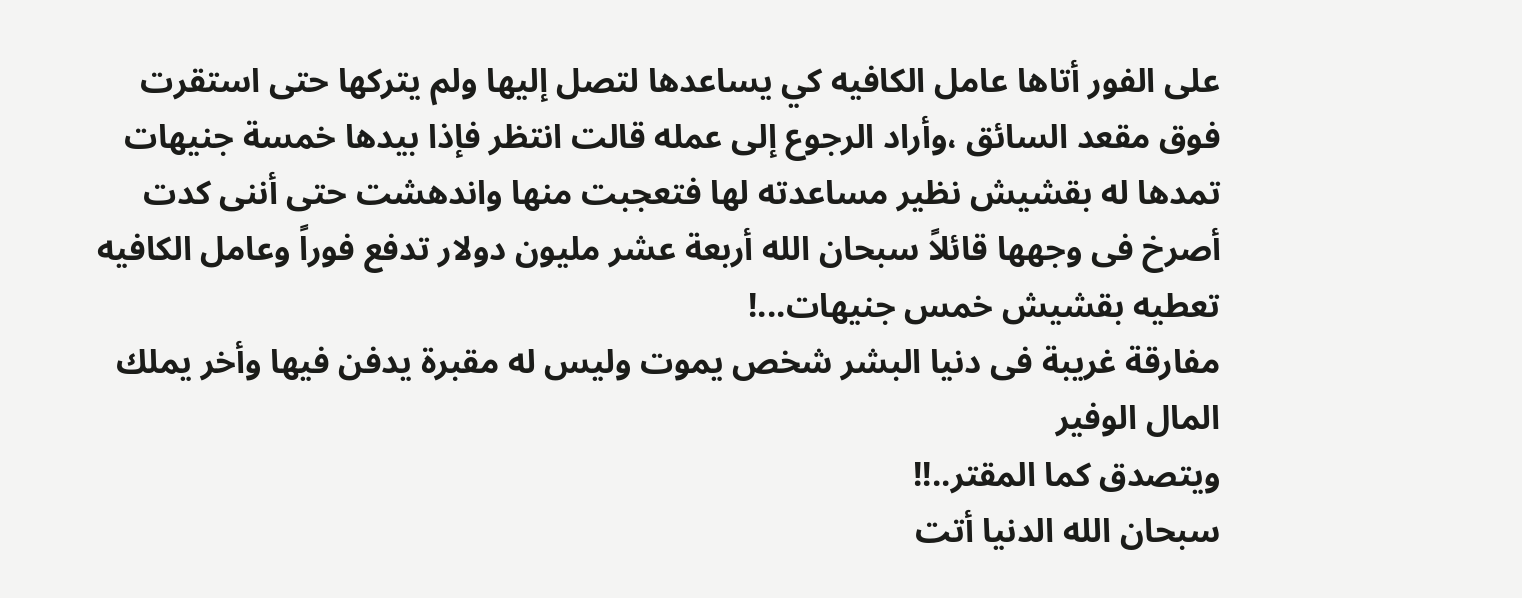على الفور أتاها عامل الكافيه كي يساعدها لتصل إليها ولم يتركها حتى استقرت فوق مقعد السائق ،وأراد الرجوع إلى عمله قالت انتظر فإذا بيدها خمسة جنيهات تمدها له بقشيش نظير مساعدته لها فتعجبت منها واندهشت حتى أننى كدت أصرخ فى وجهها قائلاً سبحان الله أربعة عشر مليون دولار تدفع فوراً وعامل الكافيه تعطيه بقشيش خمس جنيهات...!
مفارقة غريبة فى دنيا البشر شخص يموت وليس له مقبرة يدفن فيها وأخر يملك المال الوفير
ويتصدق كما المقتر..!!
سبحان الله الدنيا أتت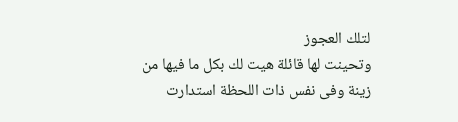لتلك العجوز
وتحينت لها قائلة هيت لك بكل ما فيها من زينة وفى نفس ذات اللحظة استدارت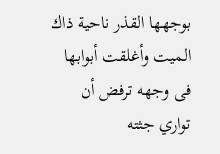بوجهها القذر ناحية ذاك الميت وأغلقت أبوابها فى وجهه ترفض أن تواري جثته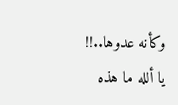وكأنه عدوها..!!
يا ألله ما هذه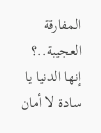المفارقة العجيبة..؟
إنها الدنيا يا سادة لا أمان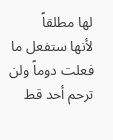لها مطلقاً
لأنها ستفعل ما فعلت دوماً ولن ترحم أحد قط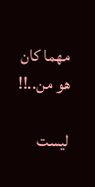مهما كان هو من..!!

ليست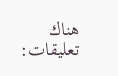هناك تعليقات: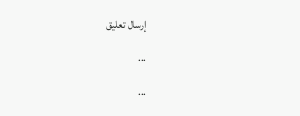إرسال تعليق

...

...